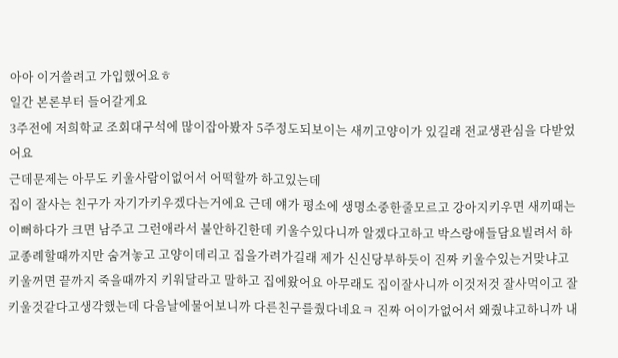아아 이거쓸려고 가입했어요ㅎ
일간 본론부터 들어갈게요
3주전에 저희학교 조회대구석에 많이잡아봤자 5주정도되보이는 새끼고양이가 있길래 전교생관심을 다받었어요
근데문제는 아무도 키울사람이없어서 어떡할까 하고있는데
집이 잘사는 친구가 자기가키우겠다는거에요 근데 얘가 평소에 생명소중한줄모르고 강아지키우면 새끼때는이뻐하다가 크면 남주고 그런애라서 불안하긴한데 키울수있다니까 알겠다고하고 박스랑애들담요빌려서 하교종례할때까지만 숨겨놓고 고양이데리고 집을가려가길래 제가 신신당부하듯이 진짜 키울수있는거맞냐고 키울꺼면 끝까지 죽을때까지 키워달라고 말하고 집에왔어요 아무래도 집이잘사니까 이것저것 잘사먹이고 잘키울것같다고생각했는데 다음날에물어보니까 다른친구를줬다네요ㅋ 진짜 어이가없어서 왜줬냐고하니까 내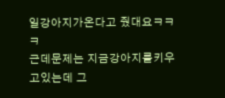일강아지가온다고 줬대요ㅋㅋㅋ
근데문제는 지금강아지를키우고있는데 그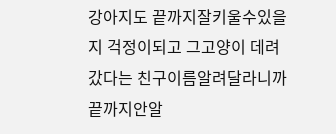강아지도 끝까지잘키울수있을지 걱정이되고 그고양이 데려갔다는 친구이름알려달라니까 끝까지안알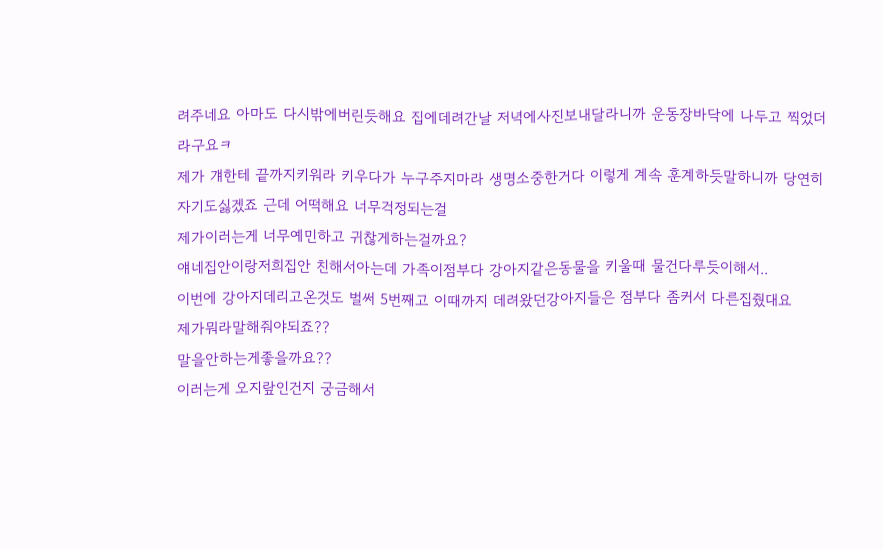려주네요 아마도 다시밖에버린듯해요 집에데려간날 저녁에사진보내달라니까 운동장바닥에 나두고 찍었더라구요ㅋ
제가 걔한테 끝까지키워라 키우다가 누구주지마라 생명소중한거다 이렇게 계속 훈계하듯말하니까 당연히 자기도싫겠죠 근데 어떡해요 너무걱정되는걸
제가이러는게 너무예민하고 귀찮게하는걸까요?
얘네집안이랑저희집안 친해서아는데 가족이점부다 강아지같은동물을 키울때 물건다루듯이해서..
이번에 강아지데리고온것도 벌써 5번째고 이때까지 데려왔던강아지들은 점부다 좀커서 다른집줬대요
제가뭐라말해줘야되죠??
말을안하는게좋을까요??
이러는게 오지랖인건지 궁금해서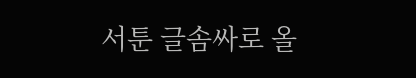서툰 글솜싸로 올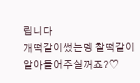립니다
개떡같이썼는뎅 찰떡같이 알아들어주실꺼죠?♡